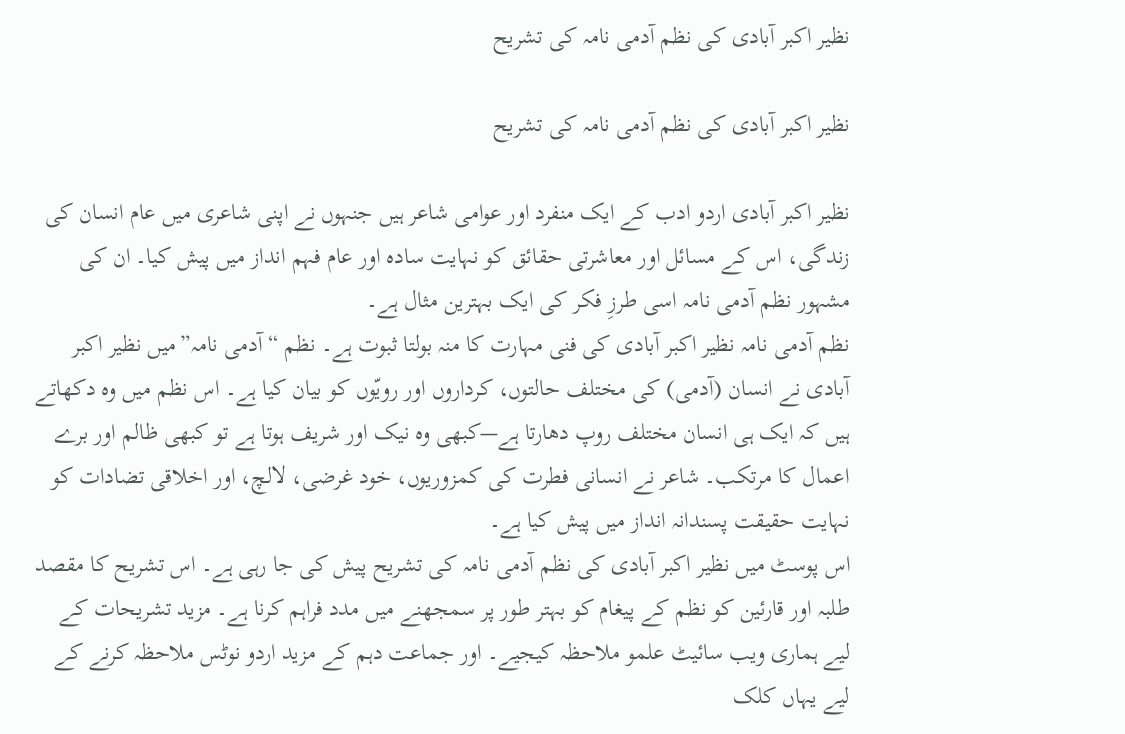نظیر اکبر آبادی کی نظم آدمی نامہ کی تشریح

نظیر اکبر آبادی کی نظم آدمی نامہ کی تشریح

نظیر اکبر آبادی اردو ادب کے ایک منفرد اور عوامی شاعر ہیں جنہوں نے اپنی شاعری میں عام انسان کی زندگی، اس کے مسائل اور معاشرتی حقائق کو نہایت سادہ اور عام فہم انداز میں پیش کیا۔ ان کی مشہور نظم آدمی نامہ اسی طرزِ فکر کی ایک بہترین مثال ہے۔
نظم آدمی نامہ نظیر اکبر آبادی کی فنی مہارت کا منہ بولتا ثبوت ہے۔ نظم “آدمی نامہ”میں نظیر اکبر آبادی نے انسان (آدمی) کی مختلف حالتوں، کرداروں اور رویّوں کو بیان کیا ہے۔ اس نظم میں وہ دکھاتے ہیں کہ ایک ہی انسان مختلف روپ دھارتا ہے—کبھی وہ نیک اور شریف ہوتا ہے تو کبھی ظالم اور برے اعمال کا مرتکب۔ شاعر نے انسانی فطرت کی کمزوریوں، خود غرضی، لالچ، اور اخلاقی تضادات کو نہایت حقیقت پسندانہ انداز میں پیش کیا ہے۔
اس پوسٹ میں نظیر اکبر آبادی کی نظم آدمی نامہ کی تشریح پیش کی جا رہی ہے۔ اس تشریح کا مقصد طلبہ اور قارئین کو نظم کے پیغام کو بہتر طور پر سمجھنے میں مدد فراہم کرنا ہے۔ مزید تشریحات کے لیے ہماری ویب سائیٹ علمو ملاحظہ کیجیے۔ اور جماعت دہم کے مزید اردو نوٹس ملاحظہ کرنے کے لیے یہاں کلک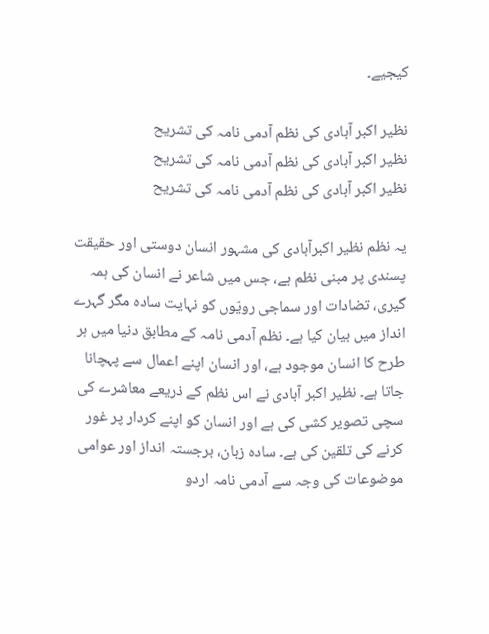کیجیے۔

نظیر اکبر آبادی کی نظم آدمی نامہ کی تشریح
نظیر اکبر آبادی کی نظم آدمی نامہ کی تشریح
نظیر اکبر آبادی کی نظم آدمی نامہ کی تشریح

یہ نظم نظیر اکبرآبادی کی مشہور انسان دوستی اور حقیقت پسندی پر مبنی نظم ہے، جس میں شاعر نے انسان کی ہمہ گیری، تضادات اور سماجی رویّوں کو نہایت سادہ مگر گہرے انداز میں بیان کیا ہے۔ نظم آدمی نامہ کے مطابق دنیا میں ہر طرح کا انسان موجود ہے، اور انسان اپنے اعمال سے پہچانا جاتا ہے۔ نظیر اکبر آبادی نے اس نظم کے ذریعے معاشرے کی سچی تصویر کشی کی ہے اور انسان کو اپنے کردار پر غور کرنے کی تلقین کی ہے۔ سادہ زبان، برجستہ انداز اور عوامی موضوعات کی وجہ سے آدمی نامہ اردو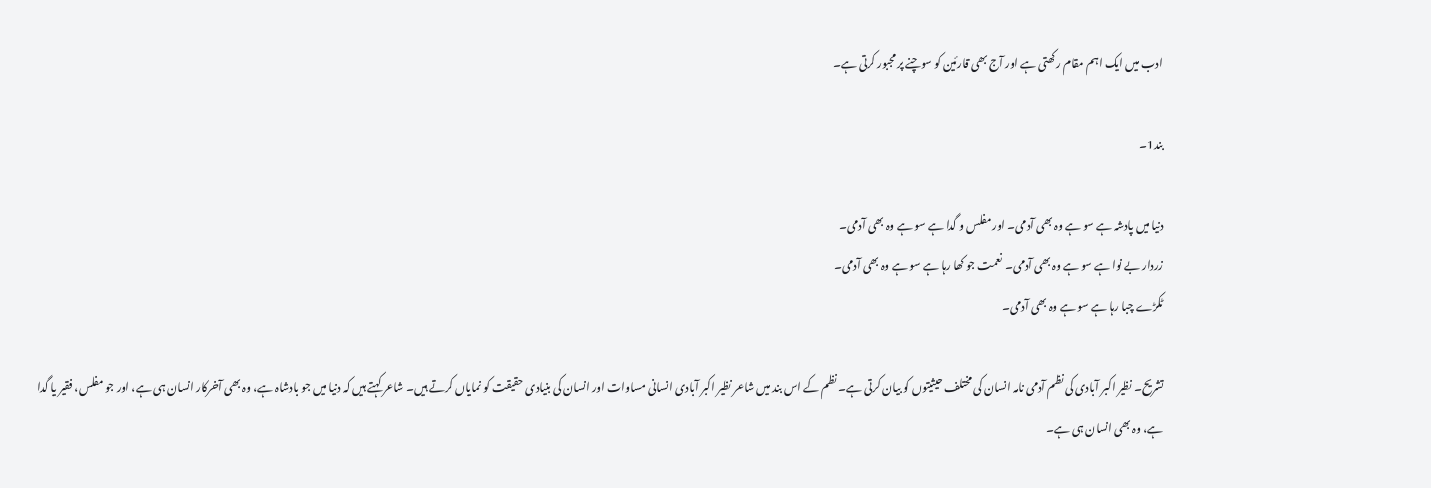ادب میں ایک اہم مقام رکھتی ہے اور آج بھی قارئین کو سوچنے پر مجبور کرتی ہے۔

بند1۔

دنیا میں پادشہ ہے سو ہے وہ بھی آدمی۔ اور مفلس و گدا ہے سو ہے وہ بھی آدمی۔
زردار بے نوا ہے سو ہے وہ بھی آدمی۔  نعمت جو کھا رہا ہے سو ہے وہ بھی آدمی۔
ٹکڑے چبا رہا ہے سو ہے وہ بھی آدمی۔

تشریح۔ نظیر اکبر آبادی کی نظم آدمی نامہ انسان کی مختلف حیثیتوں کو بیان کرتی ہے۔ نظم کے اس بند میں شاعر نظیر اکبر آبادی انسانی مساوات اور انسان کی بنیادی حقیقت کو نمایاں کرتے ہیں۔ شاعر کہتے ہیں کہ دنیا میں جو بادشاہ ہے، وہ بھی آخرکار انسان ہی ہے، اور جو مفلس، فقیر یا گدا ہے، وہ بھی انسان ہی ہے۔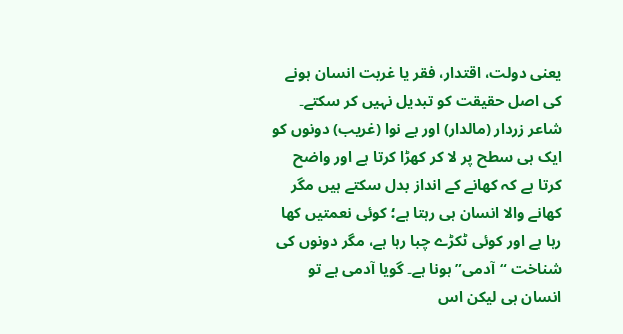یعنی دولت، اقتدار، فقر یا غربت انسان ہونے کی اصل حقیقت کو تبدیل نہیں کر سکتے۔ شاعر زردار (مالدار) اور بے نوا (غریب) دونوں کو ایک ہی سطح پر لا کر کھڑا کرتا ہے اور واضح کرتا ہے کہ کھانے کے انداز بدل سکتے ہیں مگر کھانے والا انسان ہی رہتا ہے؛ کوئی نعمتیں کھا رہا ہے اور کوئی ٹکڑے چبا رہا ہے، مگر دونوں کی شناخت “آدمی” ہونا ہے۔ گویا آدمی ہے تو انسان ہی لیکن اس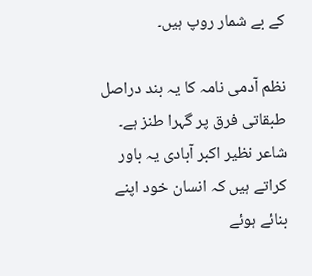کے بے شمار روپ ہیں۔

نظم آدمی نامہ کا یہ بند دراصل طبقاتی فرق پر گہرا طنز ہے۔ شاعر نظیر اکبر آبادی یہ باور کراتے ہیں کہ انسان خود اپنے بنائے ہوئے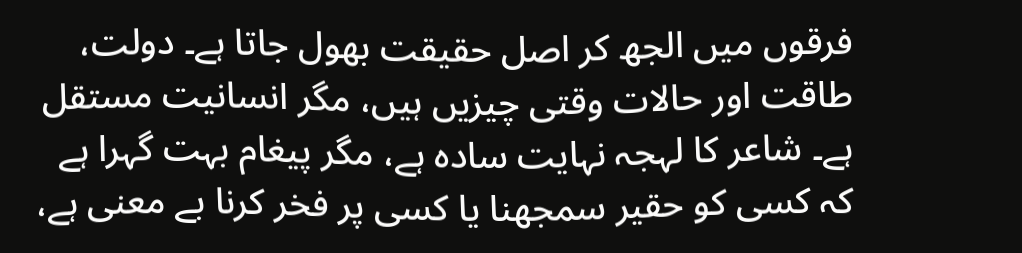فرقوں میں الجھ کر اصل حقیقت بھول جاتا ہے۔ دولت، طاقت اور حالات وقتی چیزیں ہیں، مگر انسانیت مستقل ہے۔ شاعر کا لہجہ نہایت سادہ ہے، مگر پیغام بہت گہرا ہے کہ کسی کو حقیر سمجھنا یا کسی پر فخر کرنا بے معنی ہے،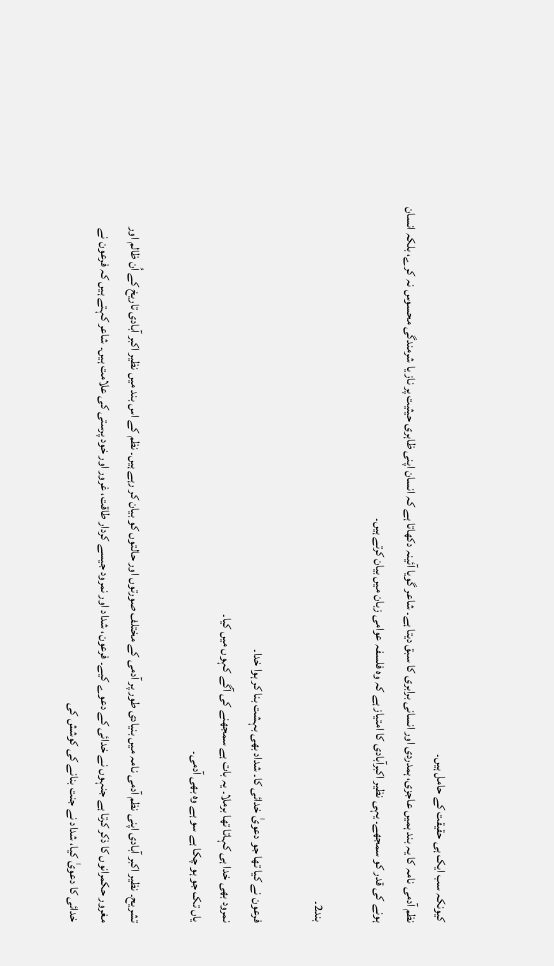کیونکہ سب ایک ہی حقیقت کے حامل ہیں۔
نظم آدمی نامہ کا یہ بند ہمیں عاجزی، ہمدردی اور انسانی برابری کا سبق دیتا ہے۔ شاعر گویا آئینہ دکھاتا ہے کہ انسان اپنی ظاہری حیثیت پر ناز یا شرمندگی محسوس نہ کرے، بلکہ انسان ہونے کی قدر کو سمجھے۔ یہی نظیر اکبرآبادی کا امتیاز ہے کہ وہ فلسفہ عوامی زبان میں بیان کرتے ہیں۔

بند2۔

فرعون نے کیا تھا جو دعویٰ خدائی کا۔ شداد بھی بہشت بنا کر ہوا خدا۔
نمرود بھی خدا ہی کہاتا تھا برملا۔ یہ بات ہے سمجھنے کی آگے کہوں میں کیا۔
یاں تک جو ہو چکا ہے سو ہے وہ بھی آدمی۔

تشریح۔ نظیر اکبر آبادی اپنی نظم آدمی نامہ میں بنیادی طور پر آدمی کے مختلف صورتوں اور حالتوں کو بیان کر رہے ہیں۔ نظم کے اس بند میں نظیر اکبر آبادی تاریخ کے اُن ظالم اور مغرور حکمرانوں کا ذکر کرتا ہے جنہوں نے خدائی کے دعوے کیے۔ فرعون، شداد اور نمرود جیسے کردار طاقت، غرور اور خود پرستی کی علامت ہیں۔ شاعر کہتے ہیں کہ فرعون نے خدائی کا دعویٰ کیا، شداد نے جنت بنانے کی کوشش کی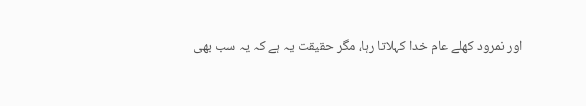اور نمرود کھلے عام خدا کہلاتا رہا، مگر حقیقت یہ ہے کہ یہ سب بھی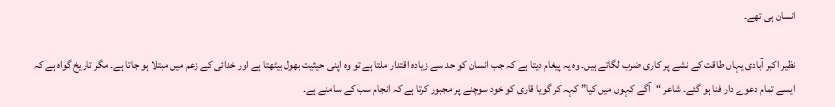انسان ہی تھے۔

نظیر اکبر آبادی یہاں طاقت کے نشے پر کاری ضرب لگاتے ہیں۔ وہ یہ پیغام دیتا ہے کہ جب انسان کو حد سے زیادہ اقتدار ملتا ہے تو وہ اپنی حیثیت بھول بیٹھتا ہے اور خدائی کے زعم میں مبتلا ہو جاتا ہے۔ مگر تاریخ گواہ ہے کہ ایسے تمام دعوے دار فنا ہو گئے۔ شاعر “آگے کہوں میں کیا” کہہ کر گویا قاری کو خود سوچنے پر مجبور کرتا ہے کہ انجام سب کے سامنے ہے۔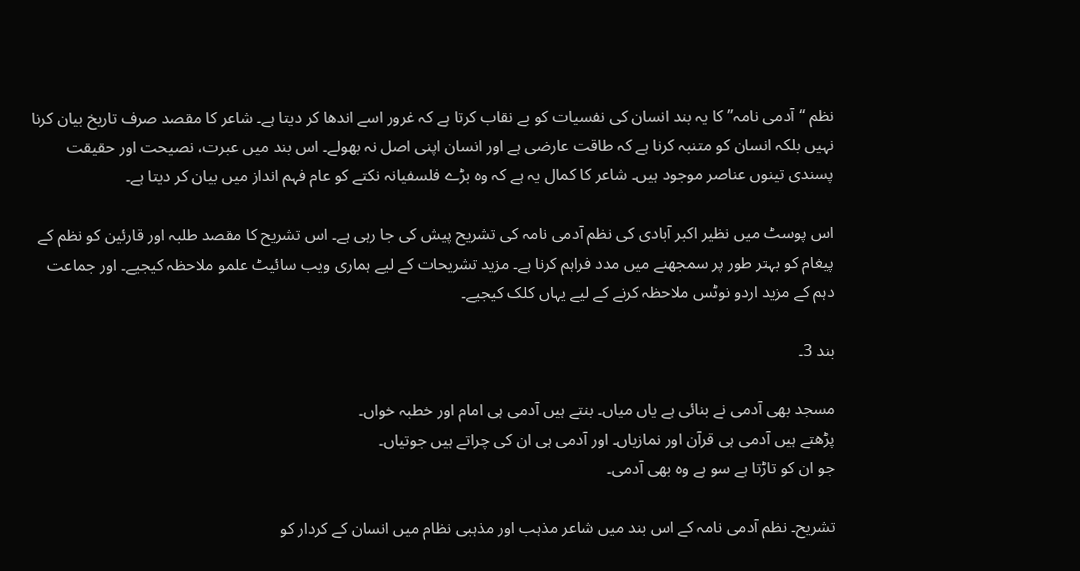نظم “آدمی نامہ” کا یہ بند انسان کی نفسیات کو بے نقاب کرتا ہے کہ غرور اسے اندھا کر دیتا ہے۔ شاعر کا مقصد صرف تاریخ بیان کرنا نہیں بلکہ انسان کو متنبہ کرنا ہے کہ طاقت عارضی ہے اور انسان اپنی اصل نہ بھولے۔ اس بند میں عبرت، نصیحت اور حقیقت پسندی تینوں عناصر موجود ہیں۔ شاعر کا کمال یہ ہے کہ وہ بڑے فلسفیانہ نکتے کو عام فہم انداز میں بیان کر دیتا ہے۔

اس پوسٹ میں نظیر اکبر آبادی کی نظم آدمی نامہ کی تشریح پیش کی جا رہی ہے۔ اس تشریح کا مقصد طلبہ اور قارئین کو نظم کے پیغام کو بہتر طور پر سمجھنے میں مدد فراہم کرنا ہے۔ مزید تشریحات کے لیے ہماری ویب سائیٹ علمو ملاحظہ کیجیے۔ اور جماعت دہم کے مزید اردو نوٹس ملاحظہ کرنے کے لیے یہاں کلک کیجیے۔

بند 3۔

مسجد بھی آدمی نے بنائی ہے یاں میاں۔ بنتے ہیں آدمی ہی امام اور خطبہ خواں۔
پڑھتے ہیں آدمی ہی قرآن اور نمازیاں۔ اور آدمی ہی ان کی چراتے ہیں جوتیاں۔
جو ان کو تاڑتا ہے سو ہے وہ بھی آدمی۔

تشریح۔ نظم آدمی نامہ کے اس بند میں شاعر مذہب اور مذہبی نظام میں انسان کے کردار کو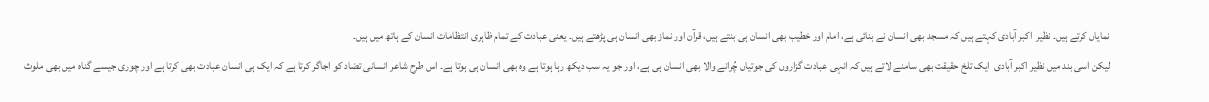نمایاں کرتے ہیں۔ نظیر  اکبر آبادی کہتے ہیں کہ مسجد بھی انسان نے بنائی ہے، امام اور خطیب بھی انسان ہی بنتے ہیں، قرآن اور نماز بھی انسان ہی پڑھتے ہیں۔ یعنی عبادت کے تمام ظاہری انتظامات انسان کے ہاتھ میں ہیں۔
لیکن اسی بند میں نظیر اکبر آبادی  ایک تلخ حقیقت بھی سامنے لاتے ہیں کہ انہی عبادت گزاروں کی جوتیاں چُرانے والا بھی انسان ہی ہے، اور جو یہ سب دیکھ رہا ہوتا ہے وہ بھی انسان ہی ہوتا ہے۔ اس طرح شاعر انسانی تضاد کو اجاگر کرتا ہے کہ ایک ہی انسان عبادت بھی کرتا ہے اور چوری جیسے گناہ میں بھی ملوث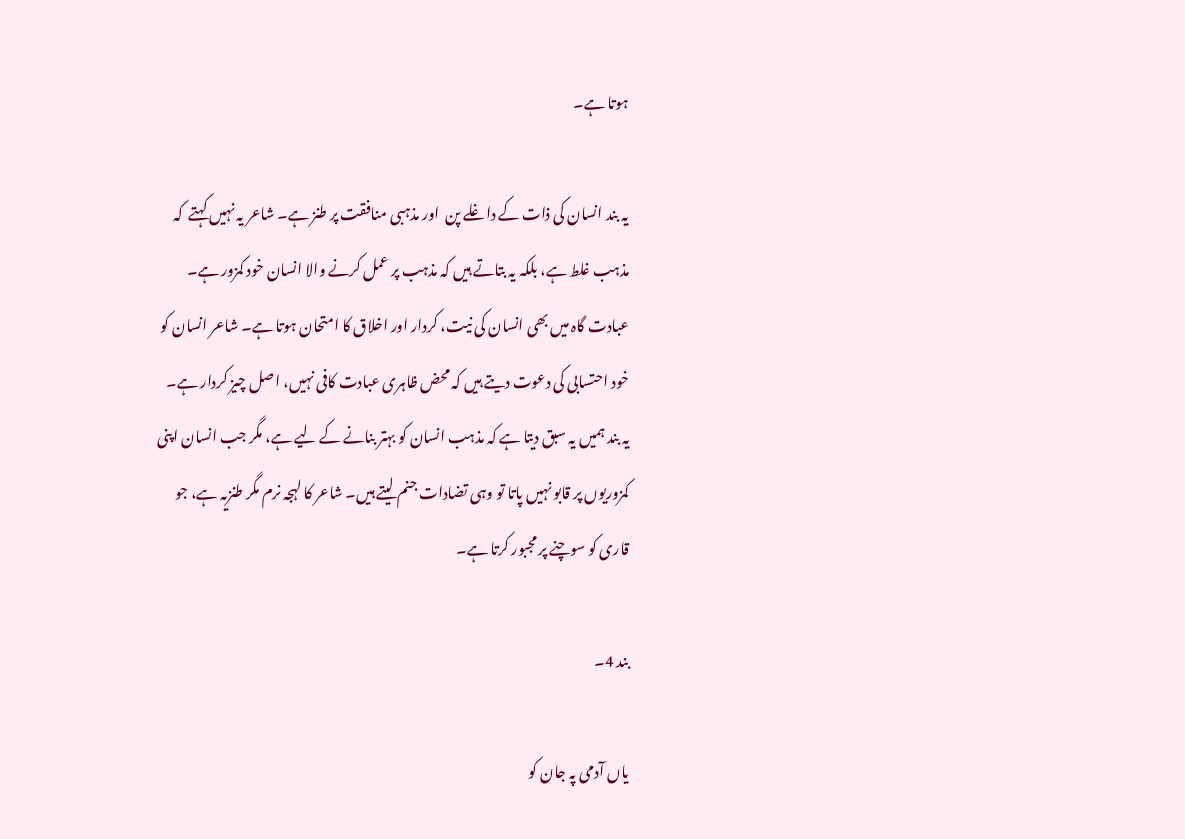ہوتا ہے۔

یہ بند انسان کی ذات کے داغلے پن  اور مذہبی منافقت پر طنز ہے۔ شاعر یہ نہیں کہتے  کہ مذہب غلط ہے، بلکہ یہ بتاتے ہیں کہ مذہب پر عمل کرنے والا انسان خود کمزور ہے۔ عبادت گاہ میں بھی انسان کی نیت، کردار اور اخلاق کا امتحان ہوتا ہے۔ شاعر انسان کو خود احتسابی کی دعوت دیتے ہیں کہ محض ظاہری عبادت کافی نہیں، اصل چیز کردار ہے۔
یہ بند ہمیں یہ سبق دیتا ہے کہ مذہب انسان کو بہتر بنانے کے لیے ہے، مگر جب انسان اپنی کمزوریوں پر قابو نہیں پاتا تو وہی تضادات جنم لیتے ہیں۔ شاعر کا لہجہ نرم مگر طنزیہ ہے، جو قاری کو سوچنے پر مجبور کرتا ہے۔

بند 4۔

یاں آدمی پہ جان کو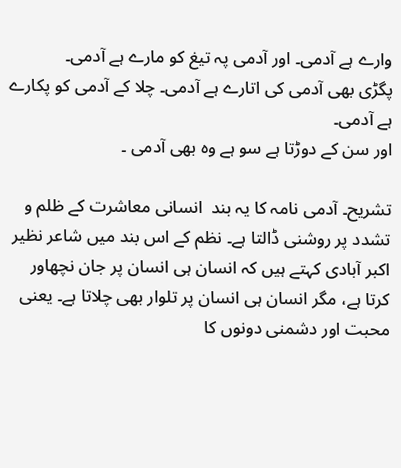وارے ہے آدمی۔ اور آدمی پہ تیغ کو مارے ہے آدمی۔
پگڑی بھی آدمی کی اتارے ہے آدمی۔ چلا کے آدمی کو پکارے ہے آدمی۔
اور سن کے دوڑتا ہے سو ہے وہ بھی آدمی ۔

تشریح۔ آدمی نامہ کا یہ بند  انسانی معاشرت کے ظلم و تشدد پر روشنی ڈالتا ہے۔ نظم کے اس بند میں شاعر نظیر اکبر آبادی کہتے ہیں کہ انسان ہی انسان پر جان نچھاور کرتا ہے، مگر انسان ہی انسان پر تلوار بھی چلاتا ہے۔ یعنی محبت اور دشمنی دونوں کا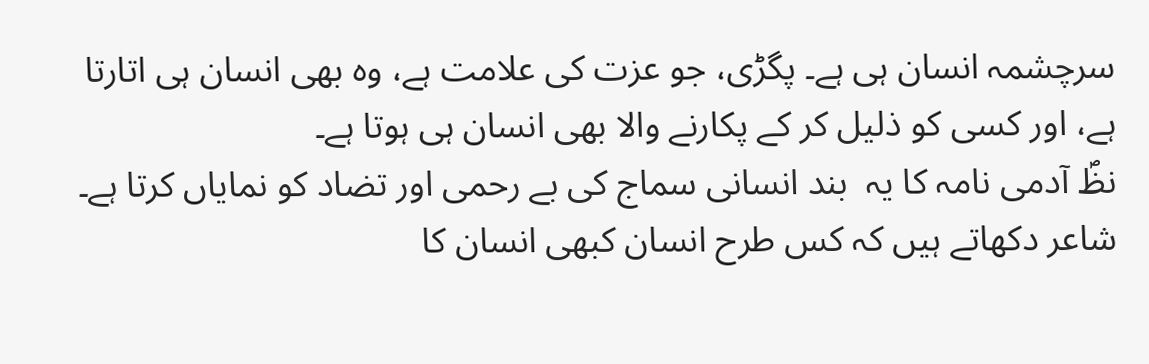سرچشمہ انسان ہی ہے۔ پگڑی، جو عزت کی علامت ہے، وہ بھی انسان ہی اتارتا ہے، اور کسی کو ذلیل کر کے پکارنے والا بھی انسان ہی ہوتا ہے۔
نظؐ آدمی نامہ کا یہ  بند انسانی سماج کی بے رحمی اور تضاد کو نمایاں کرتا ہے۔ شاعر دکھاتے ہیں کہ کس طرح انسان کبھی انسان کا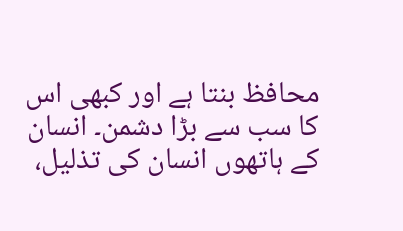محافظ بنتا ہے اور کبھی اس کا سب سے بڑا دشمن۔ انسان کے ہاتھوں انسان کی تذلیل،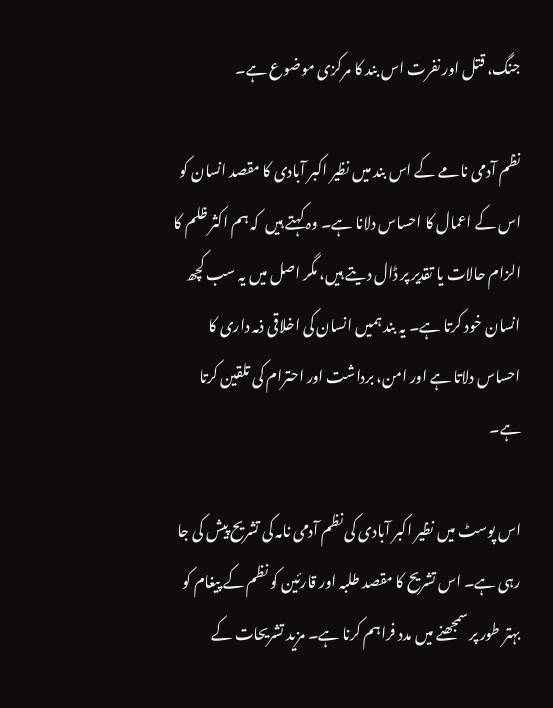جنگ، قتل اور نفرت اس بند کا مرکزی موضوع ہے۔

نظم آدمی نامے کے اس بند میں نظیر اکبر آبادی کا مقصد انسان کو اس کے اعمال کا احساس دلانا ہے۔ وہ کہتے ہیں  کہ ہم اکثر ظلم کا الزام حالات یا تقدیر پر ڈال دیتے ہیں، مگر اصل میں یہ سب کچھ انسان خود کرتا ہے۔ یہ بند ہمیں انسان کی اخلاقی ذمہ داری کا احساس دلاتا ہے اور امن، برداشت اور احترام کی تلقین کرتا ہے۔

اس پوسٹ میں نظیر اکبر آبادی کی نظم آدمی نامہ کی تشریح پیش کی جا رہی ہے۔ اس تشریح کا مقصد طلبہ اور قارئین کو نظم کے پیغام کو بہتر طور پر سمجھنے میں مدد فراہم کرنا ہے۔ مزید تشریحات کے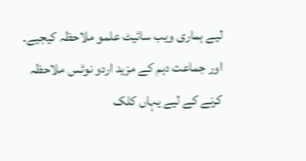لیے ہماری ویب سائیٹ علمو ملاحظہ کیجیے۔ اور جماعت دہم کے مزید اردو نوٹس ملاحظہ کرنے کے لیے یہاں کلک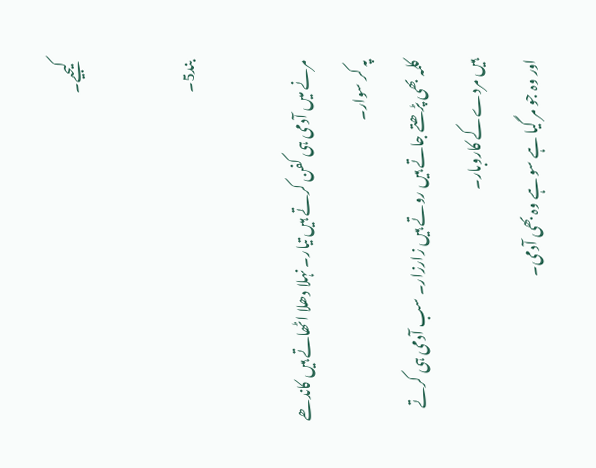کیجیے۔

بند5۔

مرنے میں آدمی ہی کفن کرتے ہیں تیار۔ نہلا دھلا اٹھاتے ہیں کاندھے پہ کر سوار۔
کلمہ بھی پڑھتے جاتے ہیں روتے ہیں زارزار۔ سب آدمی ہی کرتے ہیں مردے کے کاروبار۔
اور وہ جو مر گیا ہے سو ہے وہ بھی آدمی۔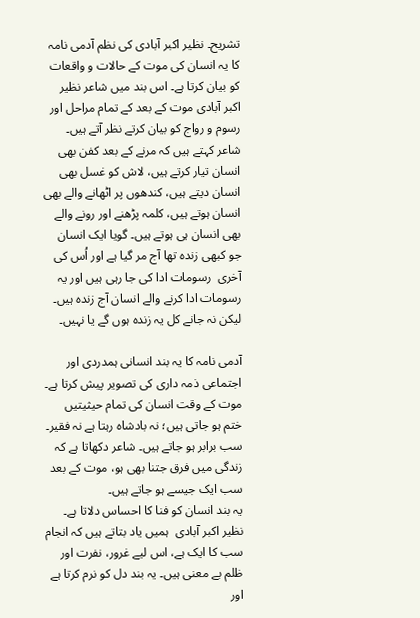تشریح۔ نظیر اکبر آبادی کی نظم آدمی نامہ کا یہ انسان کی موت کے حالات و واقعات کو بیان کرتا ہے۔ اس بند میں شاعر نظیر اکبر آبادی موت کے بعد کے تمام مراحل اور رسوم و رواج کو بیان کرتے نظر آتے ہیں۔ شاعر کہتے ہیں کہ مرنے کے بعد کفن بھی انسان تیار کرتے ہیں، لاش کو غسل بھی انسان دیتے ہیں، کندھوں پر اٹھانے والے بھی انسان ہوتے ہیں، کلمہ پڑھنے اور رونے والے بھی انسان ہی ہوتے ہیں۔ گویا ایک انسان جو کبھی زندہ تھا آج مر گیا ہے اور اُس کی آخری  رسومات ادا کی جا رہی ہیں اور یہ رسومات ادا کرنے والے انسان آج زندہ ہیں۔ لیکن نہ جانے کل یہ زندہ ہوں گے یا نہیں۔

آدمی نامہ کا یہ بند انسانی ہمدردی اور اجتماعی ذمہ داری کی تصویر پیش کرتا ہے۔ موت کے وقت انسان کی تمام حیثیتیں ختم ہو جاتی ہیں؛ نہ بادشاہ رہتا ہے نہ فقیر۔ سب برابر ہو جاتے ہیں۔ شاعر دکھاتا ہے کہ زندگی میں فرق جتنا بھی ہو، موت کے بعد سب ایک جیسے ہو جاتے ہیں۔
یہ بند انسان کو فنا کا احساس دلاتا ہے۔ نظیر اکبر آبادی  ہمیں یاد بتاتے ہیں کہ انجام سب کا ایک ہے، اس لیے غرور، نفرت اور ظلم بے معنی ہیں۔ یہ بند دل کو نرم کرتا ہے اور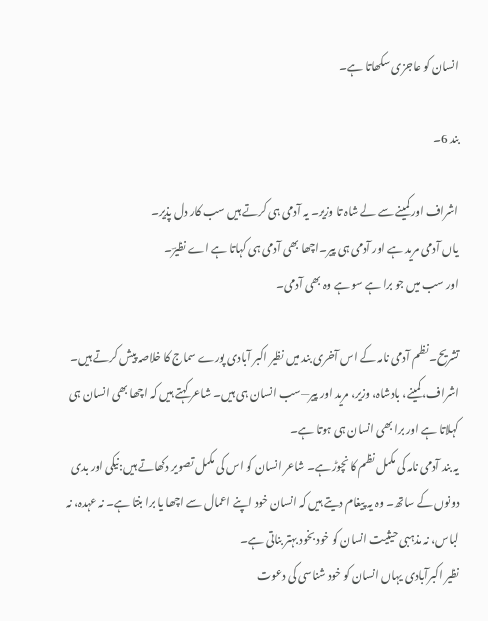انسان کو عاجزی سکھاتا ہے۔

بند 6۔

اشراف اور کمینے سے لے شاہ تا وزیر۔ یہ آدمی ہی کرتے ہیں سب کار دل پذیر۔
یاں آدمی مرید ہے اور آدمی ہی پیر۔اچھا بھی آدمی ہی کہاتا ہے اے نظیرؔ۔
اور سب میں جو برا ہے سو ہے وہ بھی آدمی۔

تشریح۔ نظم آدمی نامہ کے اس آخری بند میں نظیر اکبر آبادی پورے سماج کا خلاصہ پیش کرتے ہیں۔ اشراف، کمینے، بادشاہ، وزیر، مرید اور پیر—سب انسان ہی ہیں۔ شاعر کہتے ہیں کہ اچھا بھی انسان ہی کہلاتا ہے اور برا بھی انسان ہی ہوتا ہے۔
یہ بند آدمی نامہ کی مکمل نظم کا نچوڑ ہے۔ شاعر انسان کو اس کی مکمل تصویر دکھاتے ہیں:نیکی اور بدی دونوں کے ساتھ۔ وہ یہ پیغام دیتے ہیں کہ انسان خود اپنے اعمال سے اچھا یا برا بنتا ہے۔ نہ عہدہ، نہ لباس، نہ مذہبی حیثیت انسان کو خود بخود بہتر بناتی ہے۔
نظیر اکبرآبادی یہاں انسان کو خود شناسی کی دعوت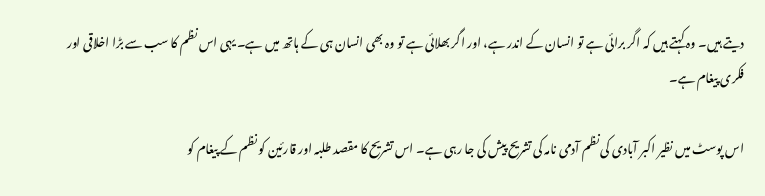دیتے ہیں۔ وہ کہتے ہیں کہ اگر برائی ہے تو انسان کے اندر ہے، اور اگر بھلائی ہے تو وہ بھی انسان ہی کے ہاتھ میں ہے۔ یہی اس نظم کا سب سے بڑا اخلاقی اور فکری پیغام ہے۔

اس پوسٹ میں نظیر اکبر آبادی کی نظم آدمی نامہ کی تشریح پیش کی جا رہی ہے۔ اس تشریح کا مقصد طلبہ اور قارئین کو نظم کے پیغام کو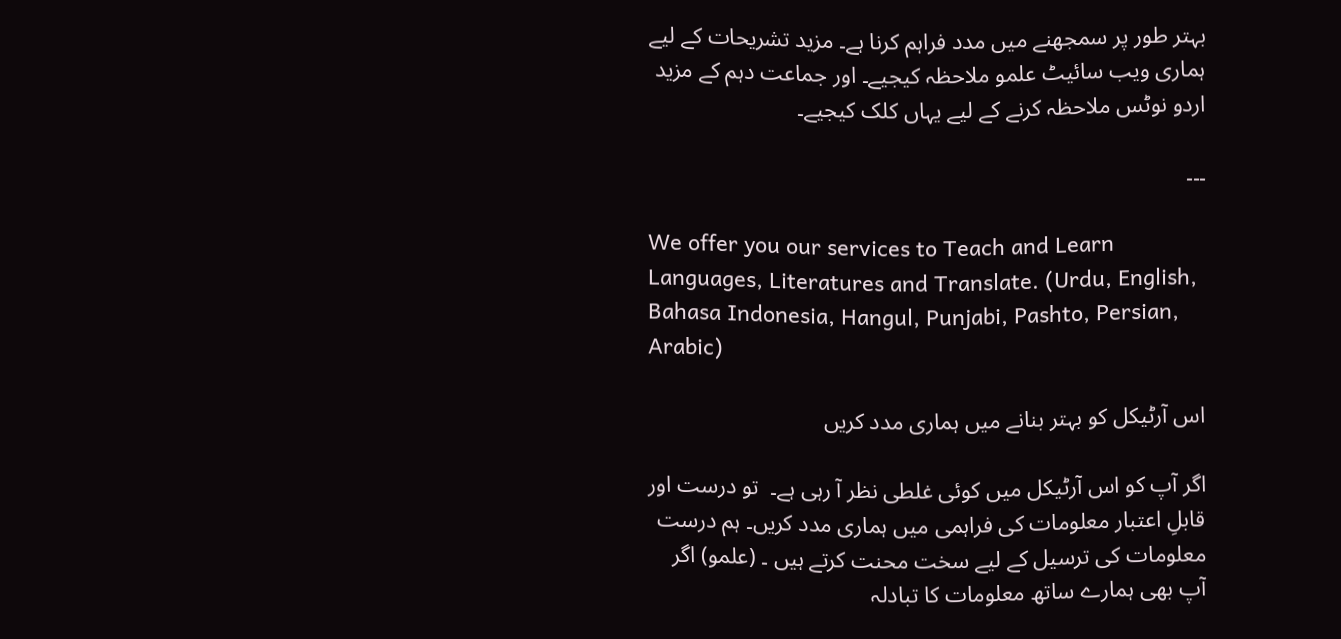بہتر طور پر سمجھنے میں مدد فراہم کرنا ہے۔ مزید تشریحات کے لیے ہماری ویب سائیٹ علمو ملاحظہ کیجیے۔ اور جماعت دہم کے مزید اردو نوٹس ملاحظہ کرنے کے لیے یہاں کلک کیجیے۔

۔۔۔

We offer you our services to Teach and Learn Languages, Literatures and Translate. (Urdu, English, Bahasa Indonesia, Hangul, Punjabi, Pashto, Persian, Arabic)

اس آرٹیکل کو بہتر بنانے میں ہماری مدد کریں

اگر آپ کو اس آرٹیکل میں کوئی غلطی نظر آ رہی ہے۔  تو درست اور قابلِ اعتبار معلومات کی فراہمی میں ہماری مدد کریں۔ ہم درست معلومات کی ترسیل کے لیے سخت محنت کرتے ہیں ۔ (علمو) اگر آپ بھی ہمارے ساتھ معلومات کا تبادلہ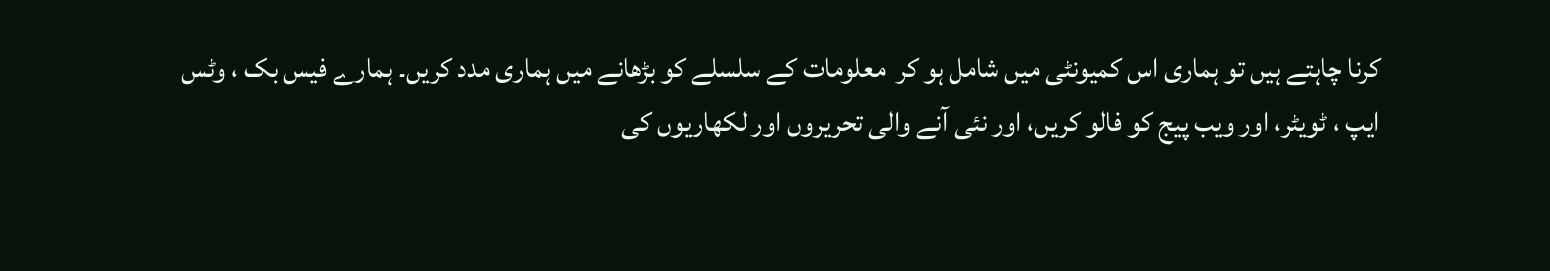کرنا چاہتے ہیں تو ہماری اس کمیونٹی میں شامل ہو کر  معلومات کے سلسلے کو بڑھانے میں ہماری مدد کریں۔ ہمارے فیس بک ، وٹس ایپ ، ٹویٹر، اور ویب پیج کو فالو کریں، اور نئی آنے والی تحریروں اور لکھاریوں کی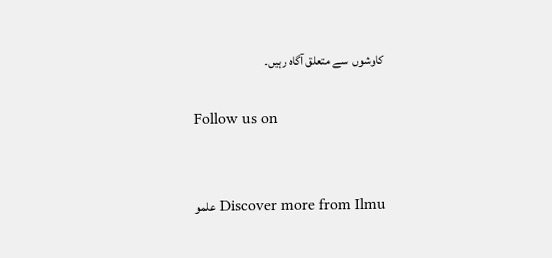کاوشوں  سے متعلق آگاہ رہیں۔

Follow us on


Discover more from Ilmu علمو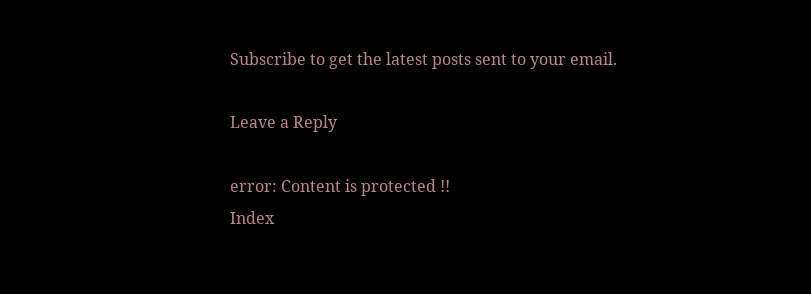Subscribe to get the latest posts sent to your email.

Leave a Reply

error: Content is protected !!
Index